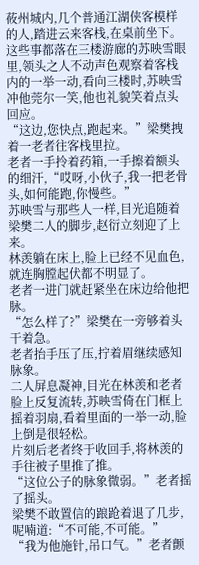莜州城内,几个普通江湖侠客模样的人,踏进云来客栈,在桌前坐下。
这些事都落在三楼游廊的苏映雪眼里,领头之人不动声色观察着客栈内的一举一动,看向三楼时,苏映雪冲他莞尔一笑,他也礼貌笑着点头回应。
“这边,您快点,跑起来。”梁樊拽着一老者往客栈里拉。
老者一手拎着药箱,一手擦着额头的细汗,“哎呀,小伙子,我一把老骨头,如何能跑,你慢些。”
苏映雪与那些人一样,目光追随着梁樊二人的脚步,赵衍立刻迎了上来。
林羡躺在床上,脸上已经不见血色,就连胸膛起伏都不明显了。
老者一进门就赶紧坐在床边给他把脉。
“怎么样了?”梁樊在一旁够着头干着急。
老者抬手压了压,拧着眉继续感知脉象。
二人屏息凝神,目光在林羡和老者脸上反复流转,苏映雪倚在门框上摇着羽扇,看着里面的一举一动,脸上倒是很轻松。
片刻后老者终于收回手,将林羡的手往被子里推了推。
“这位公子的脉象微弱。”老者摇了摇头。
梁樊不敢置信的踉跄着退了几步,呢喃道:“不可能,不可能。”
“我为他施针,吊口气。”老者颤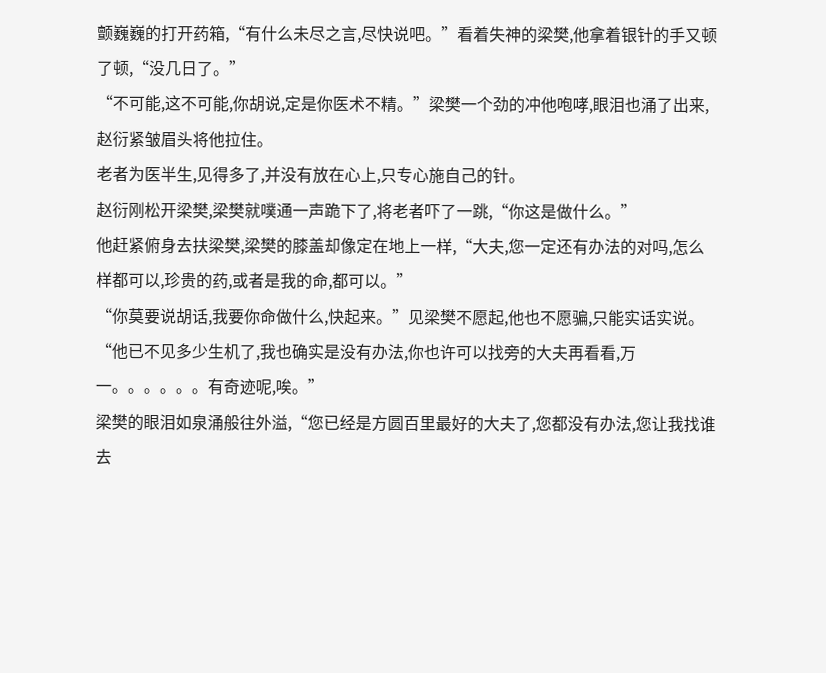颤巍巍的打开药箱,“有什么未尽之言,尽快说吧。”看着失神的梁樊,他拿着银针的手又顿了顿,“没几日了。”
“不可能,这不可能,你胡说,定是你医术不精。”梁樊一个劲的冲他咆哮,眼泪也涌了出来,赵衍紧皱眉头将他拉住。
老者为医半生,见得多了,并没有放在心上,只专心施自己的针。
赵衍刚松开梁樊,梁樊就噗通一声跪下了,将老者吓了一跳,“你这是做什么。”
他赶紧俯身去扶梁樊,梁樊的膝盖却像定在地上一样,“大夫,您一定还有办法的对吗,怎么样都可以,珍贵的药,或者是我的命,都可以。”
“你莫要说胡话,我要你命做什么,快起来。”见梁樊不愿起,他也不愿骗,只能实话实说。
“他已不见多少生机了,我也确实是没有办法,你也许可以找旁的大夫再看看,万一。。。。。。有奇迹呢,唉。”
梁樊的眼泪如泉涌般往外溢,“您已经是方圆百里最好的大夫了,您都没有办法,您让我找谁去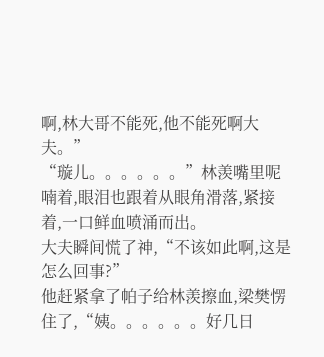啊,林大哥不能死,他不能死啊大夫。”
“璇儿。。。。。。”林羡嘴里呢喃着,眼泪也跟着从眼角滑落,紧接着,一口鲜血喷涌而出。
大夫瞬间慌了神,“不该如此啊,这是怎么回事?”
他赶紧拿了帕子给林羡擦血,梁樊愣住了,“姨。。。。。。好几日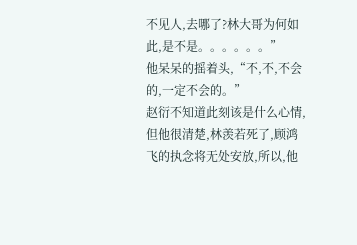不见人,去哪了?林大哥为何如此,是不是。。。。。。”
他呆呆的摇着头,“不,不,不会的,一定不会的。”
赵衍不知道此刻该是什么心情,但他很清楚,林羡若死了,顾鸿飞的执念将无处安放,所以,他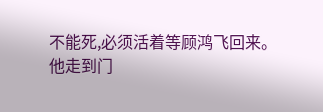不能死,必须活着等顾鸿飞回来。
他走到门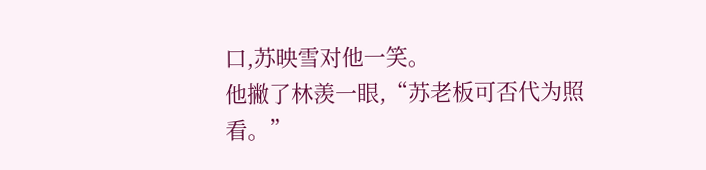口,苏映雪对他一笑。
他撇了林羡一眼,“苏老板可否代为照看。”